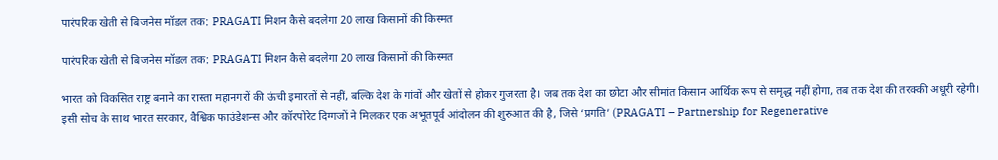पारंपरिक खेती से बिजनेस मॉडल तक: PRAGATI मिशन कैसे बदलेगा 20 लाख किसानों की किस्मत

पारंपरिक खेती से बिजनेस मॉडल तक: PRAGATI मिशन कैसे बदलेगा 20 लाख किसानों की किस्मत

भारत को विकसित राष्ट्र बनाने का रास्ता महानगरों की ऊंची इमारतों से नहीं, बल्कि देश के गांवों और खेतों से होकर गुजरता है। जब तक देश का छोटा और सीमांत किसान आर्थिक रूप से समृद्ध नहीं होगा, तब तक देश की तरक्की अधूरी रहेगी। इसी सोच के साथ भारत सरकार, वैश्विक फाउंडेशन्स और कॉरपोरेट दिग्गजों ने मिलकर एक अभूतपूर्व आंदोलन की शुरुआत की है, जिसे ‘प्रगति’ (PRAGATI – Partnership for Regenerative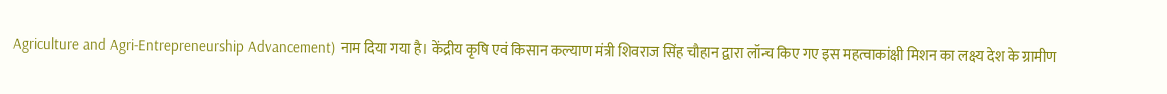Agriculture and Agri-Entrepreneurship Advancement) नाम दिया गया है। केंद्रीय कृषि एवं किसान कल्याण मंत्री शिवराज सिंह चौहान द्वारा लॉन्च किए गए इस महत्वाकांक्षी मिशन का लक्ष्य देश के ग्रामीण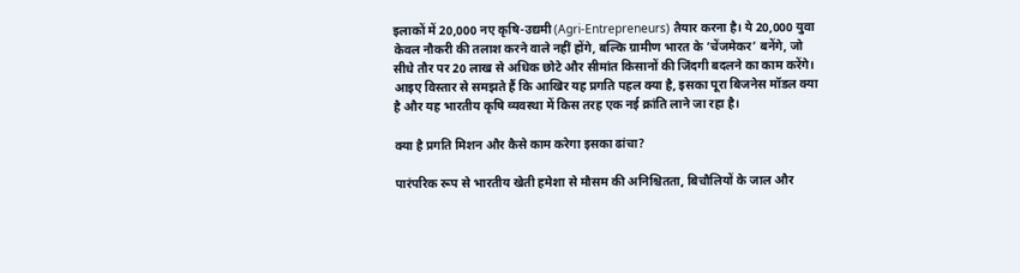इलाकों में 20,000 नए कृषि-उद्यमी (Agri-Entrepreneurs) तैयार करना है। ये 20,000 युवा केवल नौकरी की तलाश करने वाले नहीं होंगे, बल्कि ग्रामीण भारत के ‘चेंजमेकर’ बनेंगे, जो सीधे तौर पर 20 लाख से अधिक छोटे और सीमांत किसानों की जिंदगी बदलने का काम करेंगे। आइए विस्तार से समझते हैं कि आखिर यह प्रगति पहल क्या है, इसका पूरा बिजनेस मॉडल क्या है और यह भारतीय कृषि व्यवस्था में किस तरह एक नई क्रांति लाने जा रहा है।

क्या है प्रगति मिशन और कैसे काम करेगा इसका ढांचा?

पारंपरिक रूप से भारतीय खेती हमेशा से मौसम की अनिश्चितता, बिचौलियों के जाल और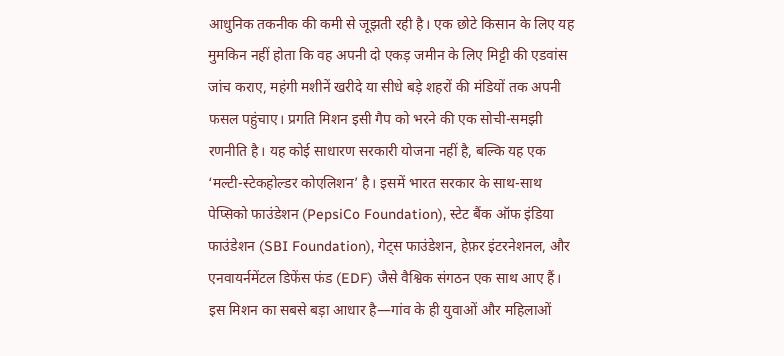आधुनिक तकनीक की कमी से जूझती रही है। एक छोटे किसान के लिए यह मुमकिन नहीं होता कि वह अपनी दो एकड़ जमीन के लिए मिट्टी की एडवांस जांच कराए, महंगी मशीनें खरीदे या सीधे बड़े शहरों की मंडियों तक अपनी फसल पहुंचाए। प्रगति मिशन इसी गैप को भरने की एक सोची-समझी रणनीति है। यह कोई साधारण सरकारी योजना नहीं है, बल्कि यह एक ‘मल्टी-स्टेकहोल्डर कोएलिशन’ है। इसमें भारत सरकार के साथ-साथ पेप्सिको फाउंडेशन (PepsiCo Foundation), स्टेट बैंक ऑफ इंडिया फाउंडेशन (SBI Foundation), गेट्स फाउंडेशन, हेफ़र इंटरनेशनल, और एनवायर्नमेंटल डिफेंस फंड (EDF) जैसे वैश्विक संगठन एक साथ आए हैं। इस मिशन का सबसे बड़ा आधार है—गांव के ही युवाओं और महिलाओं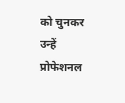को चुनकर उन्हें प्रोफेशनल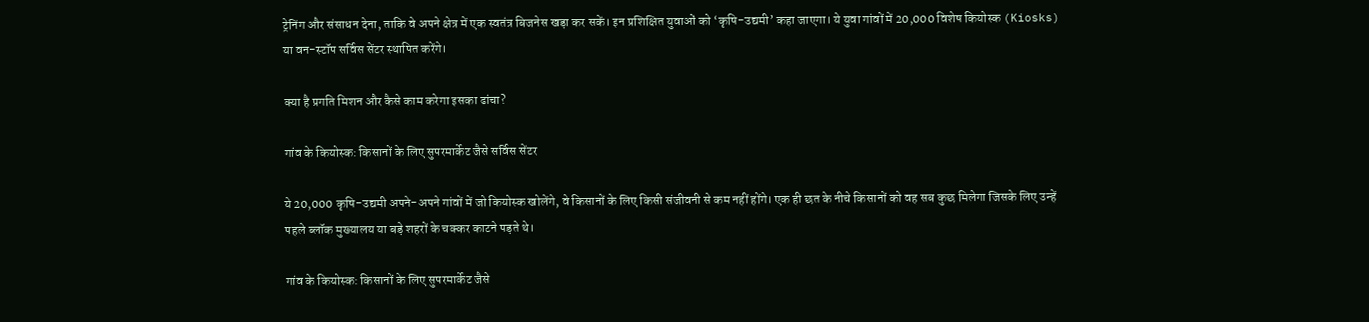ट्रेनिंग और संसाधन देना, ताकि वे अपने क्षेत्र में एक स्वतंत्र बिजनेस खड़ा कर सकें। इन प्रशिक्षित युवाओं को ‘कृषि-उद्यमी’ कहा जाएगा। ये युवा गांवों में 20,000 विशेष कियोस्क (Kiosks) या वन-स्टॉप सर्विस सेंटर स्थापित करेंगे।

क्या है प्रगति मिशन और कैसे काम करेगा इसका ढांचा?

गांव के कियोस्क: किसानों के लिए सुपरमार्केट जैसे सर्विस सेंटर

ये 20,000 कृषि-उद्यमी अपने-अपने गांवों में जो कियोस्क खोलेंगे, वे किसानों के लिए किसी संजीवनी से कम नहीं होंगे। एक ही छत के नीचे किसानों को वह सब कुछ मिलेगा जिसके लिए उन्हें पहले ब्लॉक मुख्यालय या बड़े शहरों के चक्कर काटने पड़ते थे।

गांव के कियोस्क: किसानों के लिए सुपरमार्केट जैसे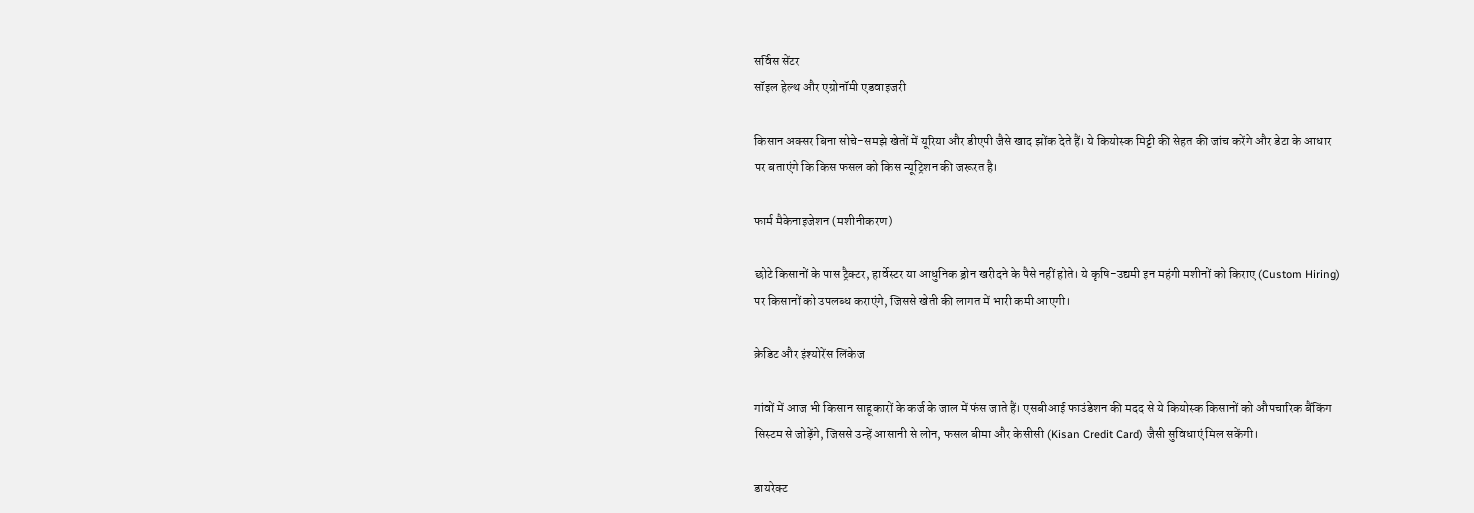सर्विस सेंटर
सॉइल हेल्थ और एग्रोनॉमी एडवाइजरी

किसान अक्सर बिना सोचे-समझे खेतों में यूरिया और डीएपी जैसे खाद झोंक देते हैं। ये कियोस्क मिट्टी की सेहत की जांच करेंगे और डेटा के आधार पर बताएंगे कि किस फसल को किस न्यूट्रिशन की जरूरत है।

फार्म मैकेनाइजेशन (मशीनीकरण)

छोटे किसानों के पास ट्रैक्टर, हार्वेस्टर या आधुनिक ड्रोन खरीदने के पैसे नहीं होते। ये कृषि-उद्यमी इन महंगी मशीनों को किराए (Custom Hiring) पर किसानों को उपलब्ध कराएंगे, जिससे खेती की लागत में भारी कमी आएगी।

क्रेडिट और इंश्योरेंस लिंकेज

गांवों में आज भी किसान साहूकारों के कर्ज के जाल में फंस जाते हैं। एसबीआई फाउंडेशन की मदद से ये कियोस्क किसानों को औपचारिक बैंकिंग सिस्टम से जोड़ेंगे, जिससे उन्हें आसानी से लोन, फसल बीमा और केसीसी (Kisan Credit Card) जैसी सुविधाएं मिल सकेंगी।

डायरेक्ट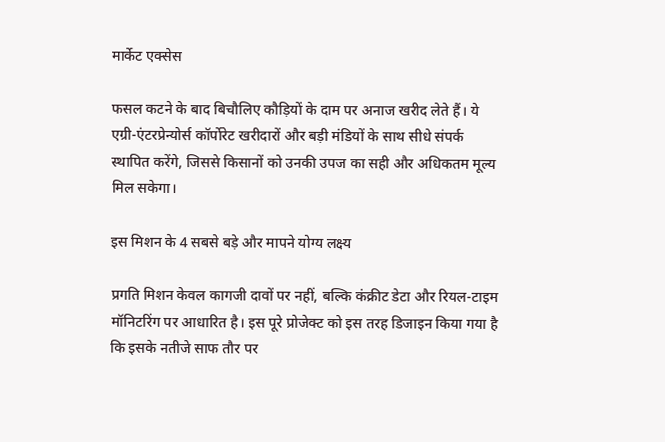मार्केट एक्सेस

फसल कटने के बाद बिचौलिए कौड़ियों के दाम पर अनाज खरीद लेते हैं। ये एग्री-एंटरप्रेन्योर्स कॉर्पोरेट खरीदारों और बड़ी मंडियों के साथ सीधे संपर्क स्थापित करेंगे, जिससे किसानों को उनकी उपज का सही और अधिकतम मूल्य मिल सकेगा।

इस मिशन के 4 सबसे बड़े और मापने योग्य लक्ष्य

प्रगति मिशन केवल कागजी दावों पर नहीं, बल्कि कंक्रीट डेटा और रियल-टाइम मॉनिटरिंग पर आधारित है। इस पूरे प्रोजेक्ट को इस तरह डिजाइन किया गया है कि इसके नतीजे साफ तौर पर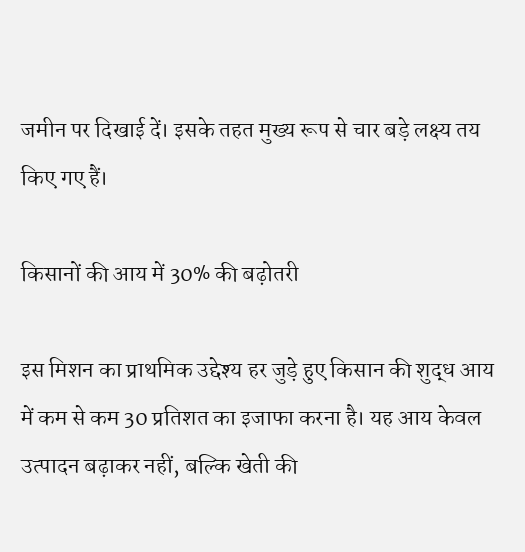जमीन पर दिखाई दें। इसके तहत मुख्य रूप से चार बड़े लक्ष्य तय किए गए हैं।

किसानों की आय में 30% की बढ़ोतरी

इस मिशन का प्राथमिक उद्देश्य हर जुड़े हुए किसान की शुद्ध आय में कम से कम 30 प्रतिशत का इजाफा करना है। यह आय केवल उत्पादन बढ़ाकर नहीं, बल्कि खेती की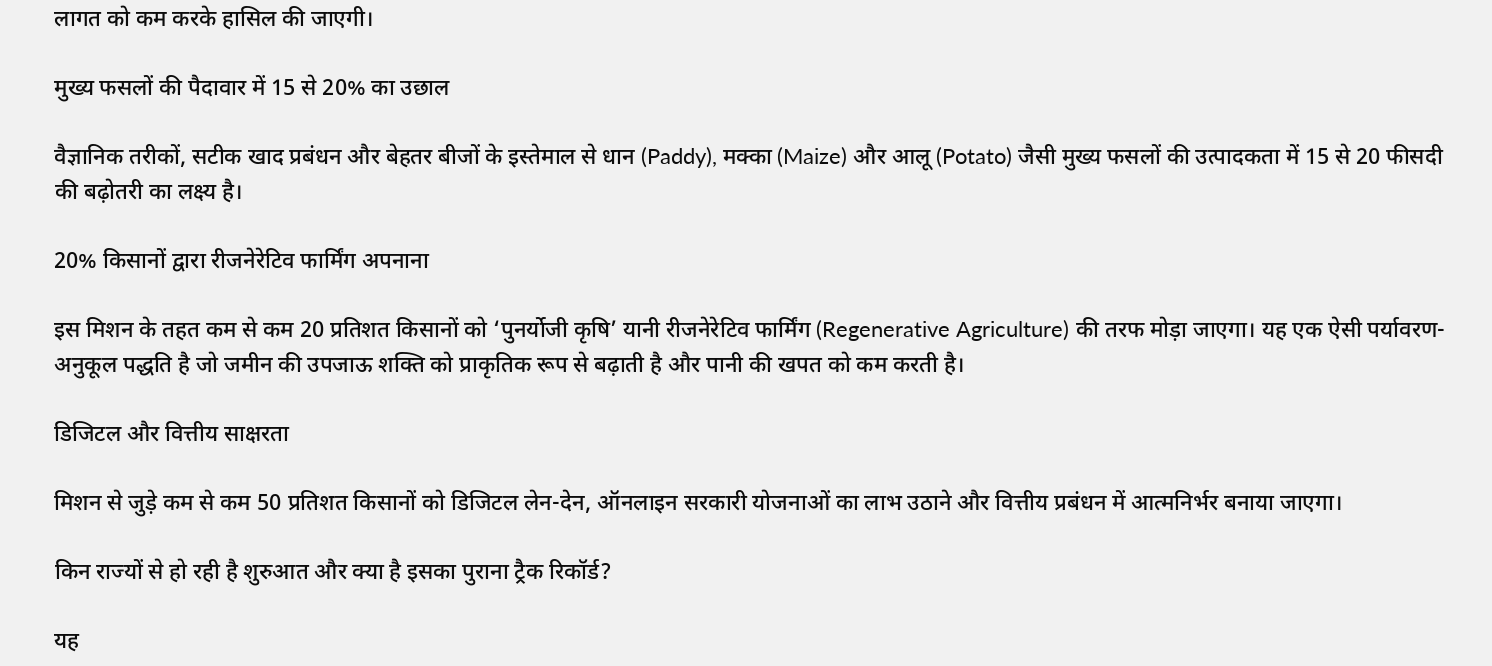लागत को कम करके हासिल की जाएगी।

मुख्य फसलों की पैदावार में 15 से 20% का उछाल

वैज्ञानिक तरीकों, सटीक खाद प्रबंधन और बेहतर बीजों के इस्तेमाल से धान (Paddy), मक्का (Maize) और आलू (Potato) जैसी मुख्य फसलों की उत्पादकता में 15 से 20 फीसदी की बढ़ोतरी का लक्ष्य है।

20% किसानों द्वारा रीजनेरेटिव फार्मिंग अपनाना

इस मिशन के तहत कम से कम 20 प्रतिशत किसानों को ‘पुनर्योजी कृषि’ यानी रीजनेरेटिव फार्मिंग (Regenerative Agriculture) की तरफ मोड़ा जाएगा। यह एक ऐसी पर्यावरण-अनुकूल पद्धति है जो जमीन की उपजाऊ शक्ति को प्राकृतिक रूप से बढ़ाती है और पानी की खपत को कम करती है।

डिजिटल और वित्तीय साक्षरता

मिशन से जुड़े कम से कम 50 प्रतिशत किसानों को डिजिटल लेन-देन, ऑनलाइन सरकारी योजनाओं का लाभ उठाने और वित्तीय प्रबंधन में आत्मनिर्भर बनाया जाएगा।

किन राज्यों से हो रही है शुरुआत और क्या है इसका पुराना ट्रैक रिकॉर्ड?

यह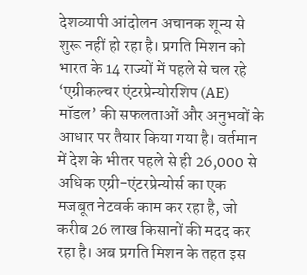देशव्यापी आंदोलन अचानक शून्य से शुरू नहीं हो रहा है। प्रगति मिशन को भारत के 14 राज्यों में पहले से चल रहे ‘एग्रीकल्चर एंटरप्रेन्योरशिप (AE) मॉडल’ की सफलताओं और अनुभवों के आधार पर तैयार किया गया है। वर्तमान में देश के भीतर पहले से ही 26,000 से अधिक एग्री-एंटरप्रेन्योर्स का एक मजबूत नेटवर्क काम कर रहा है, जो करीब 26 लाख किसानों की मदद कर रहा है। अब प्रगति मिशन के तहत इस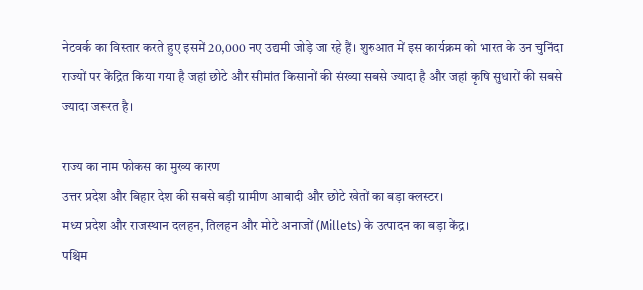नेटवर्क का विस्तार करते हुए इसमें 20,000 नए उद्यमी जोड़े जा रहे हैं। शुरुआत में इस कार्यक्रम को भारत के उन चुनिंदा राज्यों पर केंद्रित किया गया है जहां छोटे और सीमांत किसानों की संख्या सबसे ज्यादा है और जहां कृषि सुधारों की सबसे ज्यादा जरूरत है।

राज्य का नाम फोकस का मुख्य कारण
उत्तर प्रदेश और बिहार देश की सबसे बड़ी ग्रामीण आबादी और छोटे खेतों का बड़ा क्लस्टर।
मध्य प्रदेश और राजस्थान दलहन, तिलहन और मोटे अनाजों (Millets) के उत्पादन का बड़ा केंद्र।
पश्चिम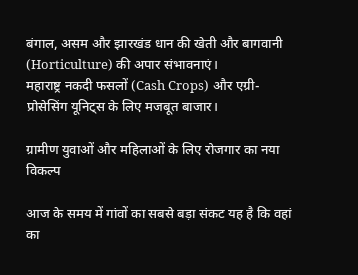बंगाल, असम और झारखंड धान की खेती और बागवानी (Horticulture) की अपार संभावनाएं।
महाराष्ट्र नकदी फसलों (Cash Crops) और एग्री-प्रोसेसिंग यूनिट्स के लिए मजबूत बाजार।

ग्रामीण युवाओं और महिलाओं के लिए रोजगार का नया विकल्प

आज के समय में गांवों का सबसे बड़ा संकट यह है कि वहां का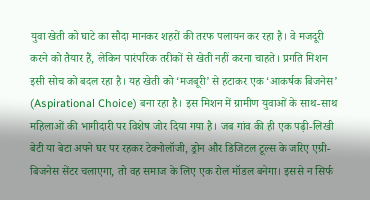युवा खेती को घाटे का सौदा मानकर शहरों की तरफ पलायन कर रहा है। वे मजदूरी करने को तैयार हैं, लेकिन पारंपरिक तरीकों से खेती नहीं करना चाहते। प्रगति मिशन इसी सोच को बदल रहा है। यह खेती को ‘मजबूरी’ से हटाकर एक ‘आकर्षक बिजनेस’ (Aspirational Choice) बना रहा है। इस मिशन में ग्रामीण युवाओं के साथ-साथ महिलाओं की भागीदारी पर विशेष जोर दिया गया है। जब गांव की ही एक पढ़ी-लिखी बेटी या बेटा अपने घर पर रहकर टेक्नोलॉजी, ड्रोन और डिजिटल टूल्स के जरिए एग्री-बिजनेस सेंटर चलाएगा, तो वह समाज के लिए एक रोल मॉडल बनेगा। इससे न सिर्फ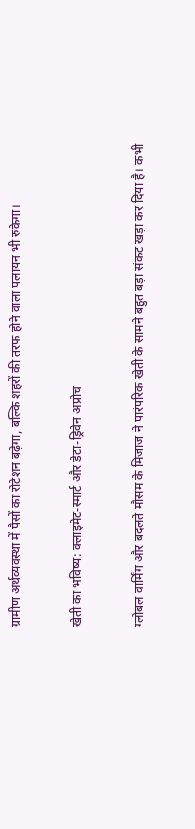ग्रामीण अर्थव्यवस्था में पैसों का रोटेशन बढ़ेगा, बल्कि शहरों की तरफ होने वाला पलायन भी रुकेगा।

खेती का भविष्य: क्लाइमेट-स्मार्ट और डेटा-ड्रिवेन अप्रोच

ग्लोबल वार्मिंग और बदलते मौसम के मिजाज ने पारंपरिक खेती के सामने बहुत बड़ा संकट खड़ा कर दिया है। कभी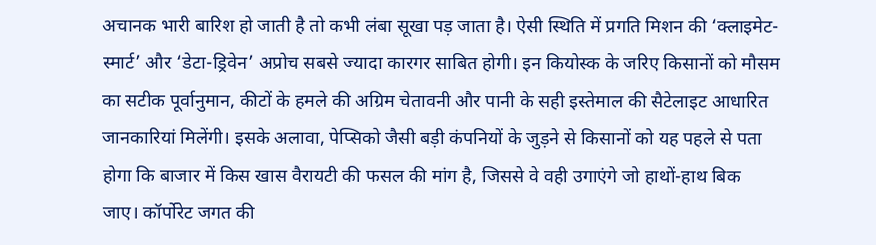अचानक भारी बारिश हो जाती है तो कभी लंबा सूखा पड़ जाता है। ऐसी स्थिति में प्रगति मिशन की ‘क्लाइमेट-स्मार्ट’ और ‘डेटा-ड्रिवेन’ अप्रोच सबसे ज्यादा कारगर साबित होगी। इन कियोस्क के जरिए किसानों को मौसम का सटीक पूर्वानुमान, कीटों के हमले की अग्रिम चेतावनी और पानी के सही इस्तेमाल की सैटेलाइट आधारित जानकारियां मिलेंगी। इसके अलावा, पेप्सिको जैसी बड़ी कंपनियों के जुड़ने से किसानों को यह पहले से पता होगा कि बाजार में किस खास वैरायटी की फसल की मांग है, जिससे वे वही उगाएंगे जो हाथों-हाथ बिक जाए। कॉर्पोरेट जगत की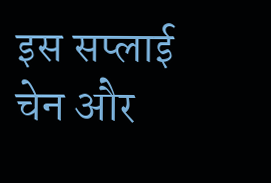इस सप्लाई चेन और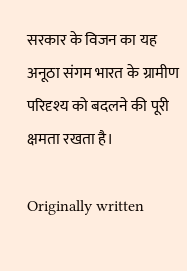सरकार के विजन का यह अनूठा संगम भारत के ग्रामीण परिदृश्य को बदलने की पूरी क्षमता रखता है।

Originally written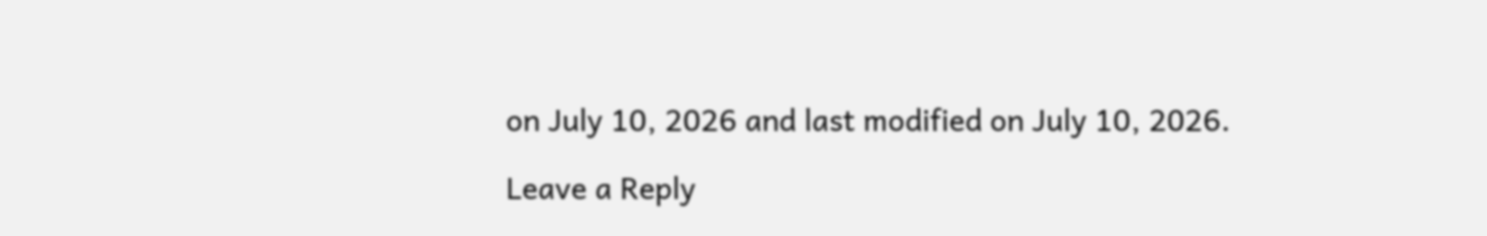on July 10, 2026 and last modified on July 10, 2026.

Leave a Reply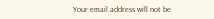Your email address will not be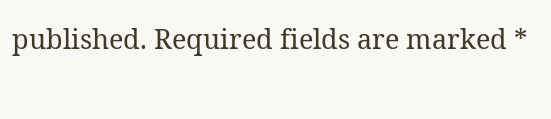published. Required fields are marked *